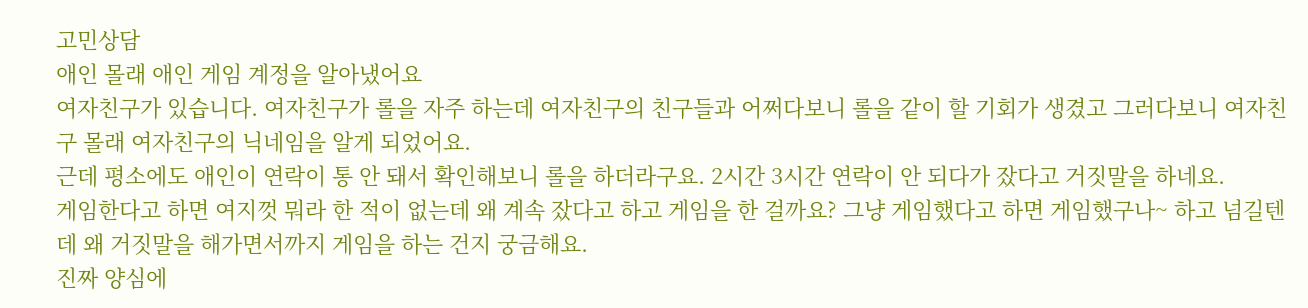고민상담
애인 몰래 애인 게임 계정을 알아냈어요
여자친구가 있습니다. 여자친구가 롤을 자주 하는데 여자친구의 친구들과 어쩌다보니 롤을 같이 할 기회가 생겼고 그러다보니 여자친구 몰래 여자친구의 닉네임을 알게 되었어요.
근데 평소에도 애인이 연락이 통 안 돼서 확인해보니 롤을 하더라구요. 2시간 3시간 연락이 안 되다가 잤다고 거짓말을 하네요.
게임한다고 하면 여지껏 뭐라 한 적이 없는데 왜 계속 잤다고 하고 게임을 한 걸까요? 그냥 게임했다고 하면 게임했구나~ 하고 넘길텐데 왜 거짓말을 해가면서까지 게임을 하는 건지 궁금해요.
진짜 양심에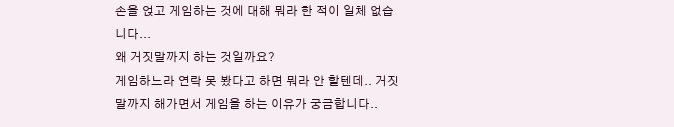손을 얹고 게임하는 것에 대해 뭐라 한 적이 일체 없습니다...
왜 거짓말까지 하는 것일까요?
게임하느라 연락 못 봤다고 하면 뭐라 안 할텐데.. 거짓말까지 해가면서 게임을 하는 이유가 궁금합니다..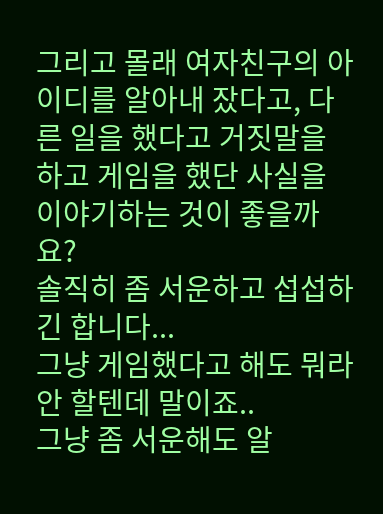그리고 몰래 여자친구의 아이디를 알아내 잤다고, 다른 일을 했다고 거짓말을 하고 게임을 했단 사실을 이야기하는 것이 좋을까요?
솔직히 좀 서운하고 섭섭하긴 합니다...
그냥 게임했다고 해도 뭐라 안 할텐데 말이죠..
그냥 좀 서운해도 알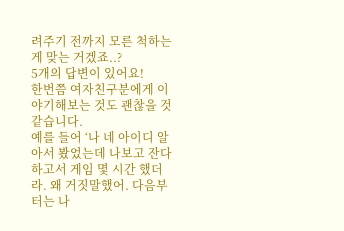려주기 전까지 모른 척하는 게 맞는 거겠죠..?
5개의 답변이 있어요!
한번쯤 여자친구분에게 이야기해보는 것도 괜찮을 것 같습니다.
예를 들어 ‘나 네 아이디 알아서 봤었는데 나보고 잔다하고서 게임 몇 시간 했더라. 왜 거짓말했어. 다음부터는 나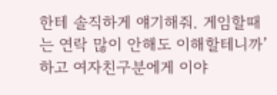한테 솔직하게 얘기해줘. 게임할때는 연락 많이 안해도 이해할테니까’ 하고 여자친구분에게 이야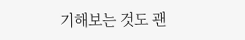기해보는 것도 괜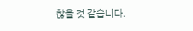찮을 것 같습니다.